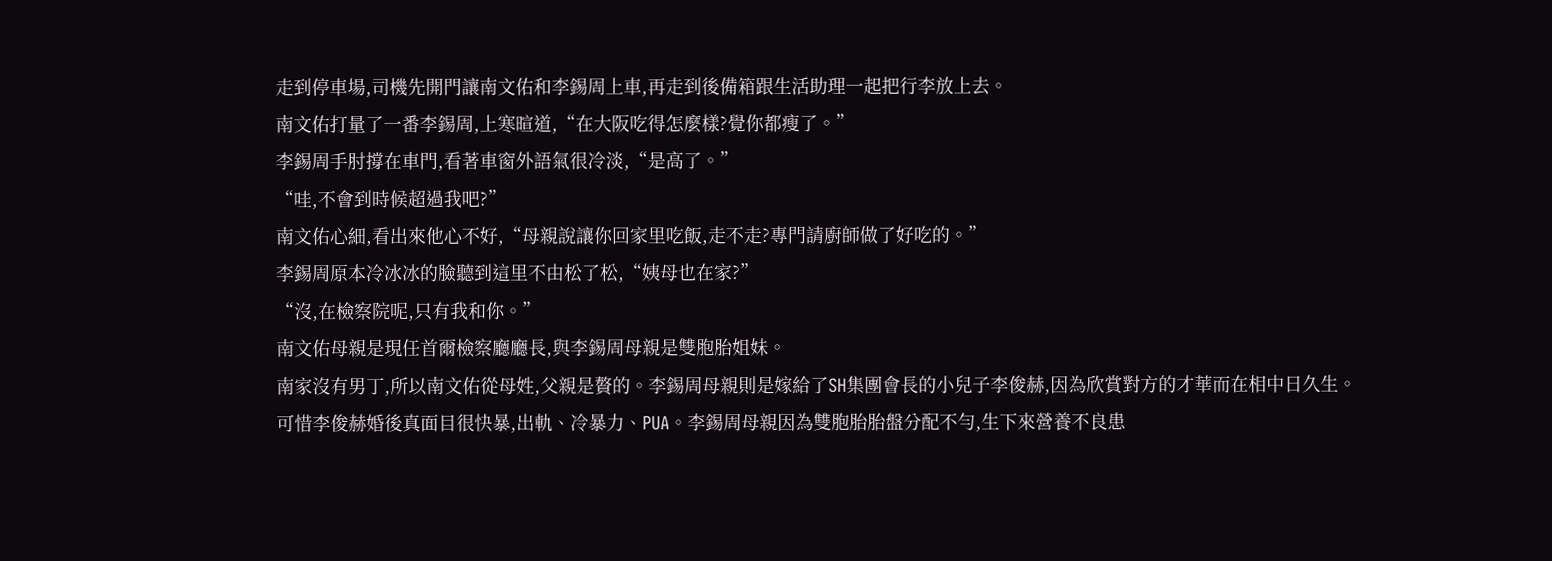走到停車場,司機先開門讓南文佑和李錫周上車,再走到後備箱跟生活助理一起把行李放上去。
南文佑打量了一番李錫周,上寒暄道,“在大阪吃得怎麼樣?覺你都瘦了。”
李錫周手肘撐在車門,看著車窗外語氣很冷淡,“是高了。”
“哇,不會到時候超過我吧?”
南文佑心細,看出來他心不好,“母親說讓你回家里吃飯,走不走?專門請廚師做了好吃的。”
李錫周原本冷冰冰的臉聽到這里不由松了松,“姨母也在家?”
“沒,在檢察院呢,只有我和你。”
南文佑母親是現任首爾檢察廳廳長,與李錫周母親是雙胞胎姐妹。
南家沒有男丁,所以南文佑從母姓,父親是贅的。李錫周母親則是嫁給了SH集團會長的小兒子李俊赫,因為欣賞對方的才華而在相中日久生。
可惜李俊赫婚後真面目很快暴,出軌、冷暴力、PUA。李錫周母親因為雙胞胎胎盤分配不勻,生下來營養不良患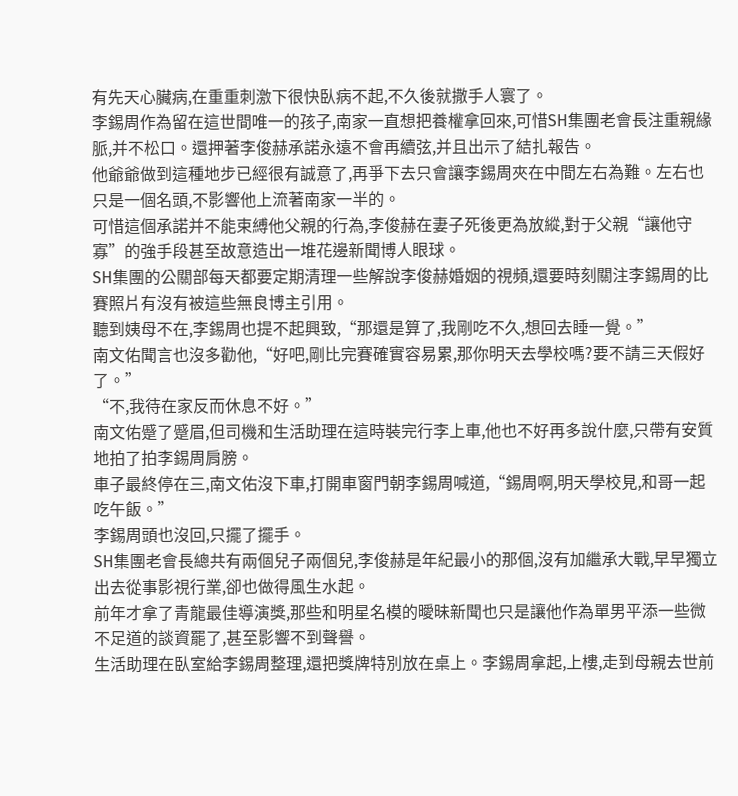有先天心臟病,在重重刺激下很快臥病不起,不久後就撒手人寰了。
李錫周作為留在這世間唯一的孩子,南家一直想把養權拿回來,可惜SH集團老會長注重親緣脈,并不松口。還押著李俊赫承諾永遠不會再續弦,并且出示了結扎報告。
他爺爺做到這種地步已經很有誠意了,再爭下去只會讓李錫周夾在中間左右為難。左右也只是一個名頭,不影響他上流著南家一半的。
可惜這個承諾并不能束縛他父親的行為,李俊赫在妻子死後更為放縱,對于父親“讓他守寡”的強手段甚至故意造出一堆花邊新聞博人眼球。
SH集團的公關部每天都要定期清理一些解說李俊赫婚姻的視頻,還要時刻關注李錫周的比賽照片有沒有被這些無良博主引用。
聽到姨母不在,李錫周也提不起興致,“那還是算了,我剛吃不久,想回去睡一覺。”
南文佑聞言也沒多勸他,“好吧,剛比完賽確實容易累,那你明天去學校嗎?要不請三天假好了。”
“不,我待在家反而休息不好。”
南文佑蹙了蹙眉,但司機和生活助理在這時裝完行李上車,他也不好再多說什麼,只帶有安質地拍了拍李錫周肩膀。
車子最終停在三,南文佑沒下車,打開車窗門朝李錫周喊道,“錫周啊,明天學校見,和哥一起吃午飯。”
李錫周頭也沒回,只擺了擺手。
SH集團老會長總共有兩個兒子兩個兒,李俊赫是年紀最小的那個,沒有加繼承大戰,早早獨立出去從事影視行業,卻也做得風生水起。
前年才拿了青龍最佳導演獎,那些和明星名模的曖昧新聞也只是讓他作為單男平添一些微不足道的談資罷了,甚至影響不到聲譽。
生活助理在臥室給李錫周整理,還把獎牌特別放在桌上。李錫周拿起,上樓,走到母親去世前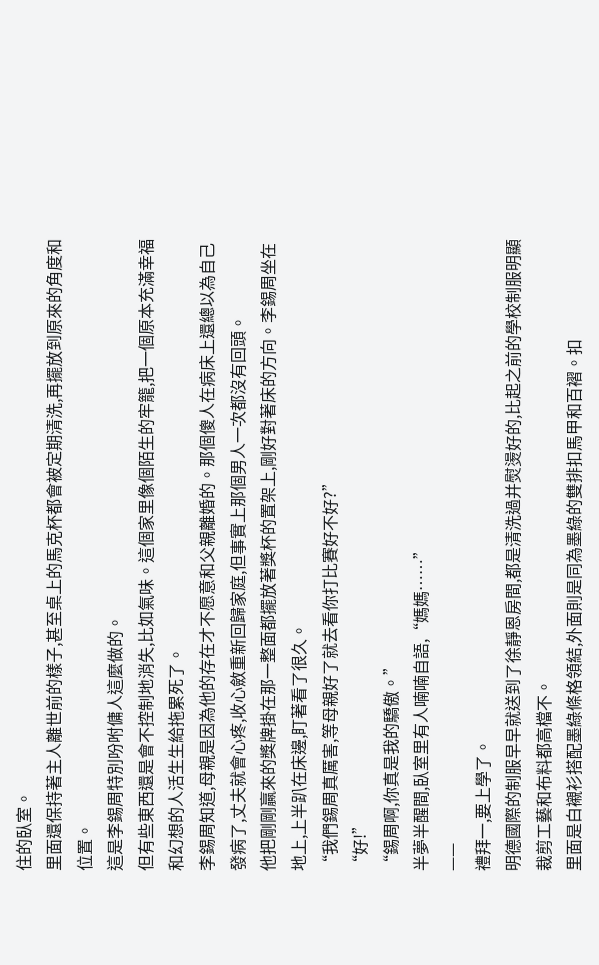住的臥室。
里面還保持著主人離世前的樣子,甚至桌上的馬克杯都會被定期清洗,再擺放到原來的角度和位置。
這是李錫周特別吩咐傭人這麼做的。
但有些東西還是會不控制地消失,比如氣味。這個家里像個陌生的牢籠,把一個原本充滿幸福和幻想的人活生生給拖累死了。
李錫周知道,母親是因為他的存在才不愿意和父親離婚的。那個傻人在病床上還總以為自己發病了,丈夫就會心疼,收心斂重新回歸家庭,但事實上那個男人一次都沒有回頭。
他把剛剛贏來的獎牌掛在那一整面都擺放著獎杯的置架上,剛好對著床的方向。李錫周坐在地上,上半趴在床邊,盯著看了很久。
“我們錫周真厲害,等母親好了就去看你打比賽好不好?”
“好!”
“錫周啊,你真是我的驕傲。”
半夢半醒間,臥室里有人喃喃自語,“媽媽……”
——
禮拜一,要上學了。
明德國際的制服早早就送到了徐靜恩房間,都是清洗過并熨燙好的,比起之前的學校制服明顯裁剪工藝和布料都高檔不。
里面是白襯衫搭配墨綠條格領結,外面則是同為墨綠的雙排扣馬甲和百褶。扣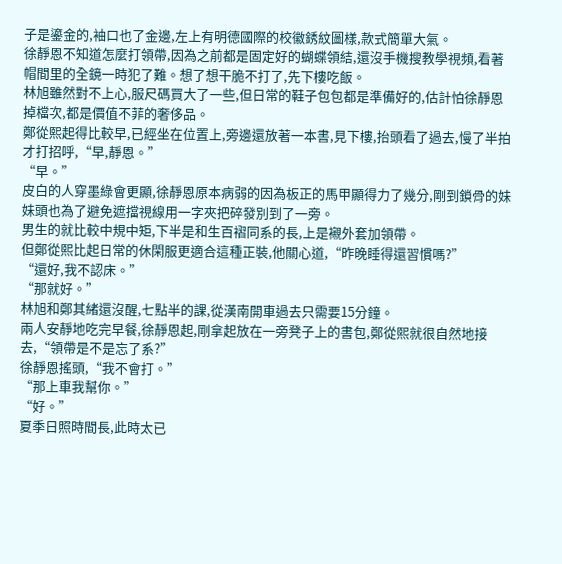子是鎏金的,袖口也了金邊,左上有明德國際的校徽銹紋圖樣,款式簡單大氣。
徐靜恩不知道怎麼打領帶,因為之前都是固定好的蝴蝶領結,還沒手機搜教學視頻,看著帽間里的全鏡一時犯了難。想了想干脆不打了,先下樓吃飯。
林旭雖然對不上心,服尺碼買大了一些,但日常的鞋子包包都是準備好的,估計怕徐靜恩掉檔次,都是價值不菲的奢侈品。
鄭從熙起得比較早,已經坐在位置上,旁邊還放著一本書,見下樓,抬頭看了過去,慢了半拍才打招呼,“早,靜恩。”
“早。”
皮白的人穿墨綠會更顯,徐靜恩原本病弱的因為板正的馬甲顯得力了幾分,剛到鎖骨的妹妹頭也為了避免遮擋視線用一字夾把碎發別到了一旁。
男生的就比較中規中矩,下半是和生百褶同系的長,上是襯外套加領帶。
但鄭從熙比起日常的休閑服更適合這種正裝,他關心道,“昨晚睡得還習慣嗎?”
“還好,我不認床。”
“那就好。”
林旭和鄭其緒還沒醒,七點半的課,從漢南開車過去只需要15分鐘。
兩人安靜地吃完早餐,徐靜恩起,剛拿起放在一旁凳子上的書包,鄭從熙就很自然地接去,“領帶是不是忘了系?”
徐靜恩搖頭,“我不會打。”
“那上車我幫你。”
“好。”
夏季日照時間長,此時太已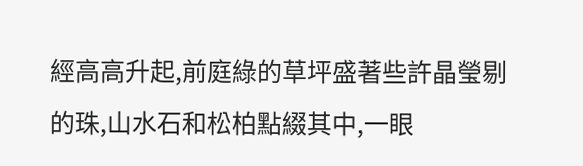經高高升起,前庭綠的草坪盛著些許晶瑩剔的珠,山水石和松柏點綴其中,一眼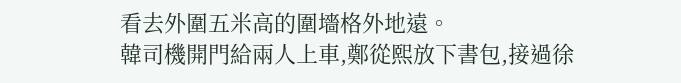看去外圍五米高的圍墻格外地遠。
韓司機開門給兩人上車,鄭從熙放下書包,接過徐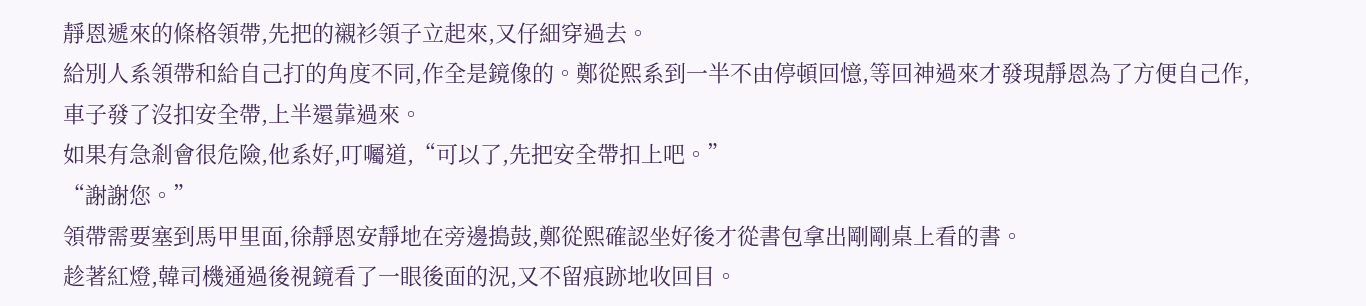靜恩遞來的條格領帶,先把的襯衫領子立起來,又仔細穿過去。
給別人系領帶和給自己打的角度不同,作全是鏡像的。鄭從熙系到一半不由停頓回憶,等回神過來才發現靜恩為了方便自己作,車子發了沒扣安全帶,上半還靠過來。
如果有急剎會很危險,他系好,叮囑道,“可以了,先把安全帶扣上吧。”
“謝謝您。”
領帶需要塞到馬甲里面,徐靜恩安靜地在旁邊搗鼓,鄭從熙確認坐好後才從書包拿出剛剛桌上看的書。
趁著紅燈,韓司機通過後視鏡看了一眼後面的況,又不留痕跡地收回目。